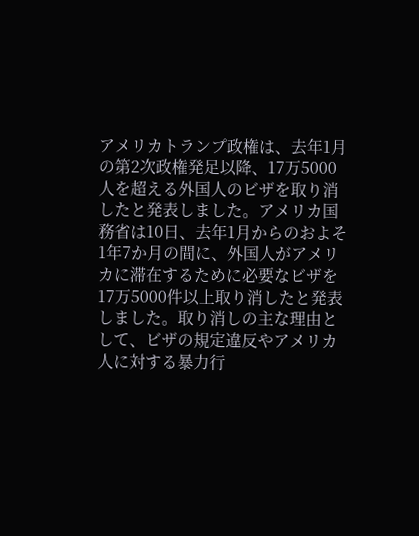アメリカトランプ政権は、去年1月の第2次政権発足以降、17万5000人を超える外国人のビザを取り消したと発表しました。アメリカ国務省は10日、去年1月からのおよそ1年7か月の間に、外国人がアメリカに滞在するために必要なビザを17万5000件以上取り消したと発表しました。取り消しの主な理由として、ビザの規定違反やアメリカ人に対する暴力行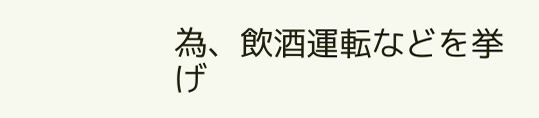為、飲酒運転などを挙げ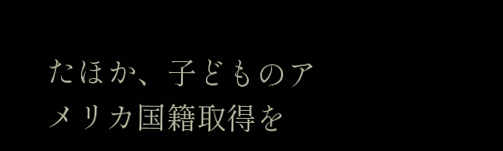たほか、子どものアメリカ国籍取得を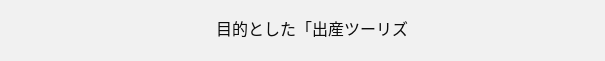目的とした「出産ツーリズ